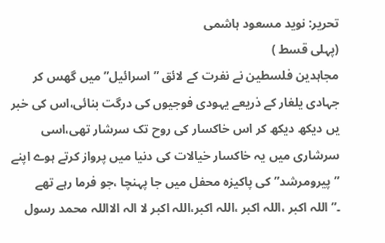تحریر: نوید مسعود ہاشمی
(پہلی قسط )
مجاہدین فلسطین نے نفرت کے لائق ”اسرائیل” میں گھس کر جہادی یلغار کے ذریعے یہودی فوجیوں کی درگت بنائی،اس کی خبر یں دیکھ دیکھ کر اس خاکسار کی روح تک سرشار تھی،اسی سرشاری میں یہ خاکسار خیالات کی دنیا میں پرواز کرتے ہوے اپنے ”پیرومرشد”کی پاکیزہ محفل میں جا پہنچا ،جو فرما رہے تھے ۔”اللہ اکبر ،اللہ اکبر ،اللہ اکبر،اللہ اکبر لا الہ الااللہ محمد رسول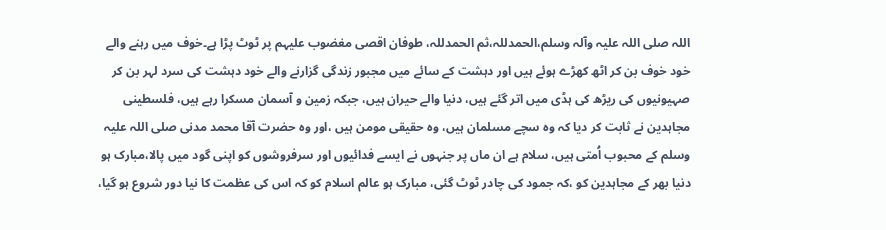اللہ صلی اللہ علیہ وآلہ وسلم،الحمدللہ،ثم الحمدللہ، طوفان اقصی مغضوب علیہم پر ٹوٹ پڑا ہے۔خوف میں رہنے والے خود خوف بن کر اٹھ کھڑے ہوئے ہیں اور دہشت کے سائے میں مجبور زندگی گزارنے والے خود دہشت کی سرد لہر بن کر صہیونیوں کی ریڑھ کی ہڈی میں اتر گئے ہیں، دنیا والے حیران ہیں، جبکہ زمین و آسمان مسکرا رہے ہیں، فلسطینی مجاہدین نے ثابت کر دیا کہ وہ سچے مسلمان ہیں، وہ حقیقی مومن ہیں ،اور وہ حضرت آقا محمد مدنی صلی اللہ علیہ وسلم کے محبوب اُمتی ہیں، سلام ہے ان ماں پر جنہوں نے ایسے فدائیوں اور سرفروشوں کو اپنی گود میں پالا،مبارک ہو دنیا بھر کے مجاہدین کو ،کہ جمود کی چادر ٹوٹ گئی، مبارک ہو عالم اسلام کو کہ اس کی عظمت کا نیا دور شروع ہو گیا،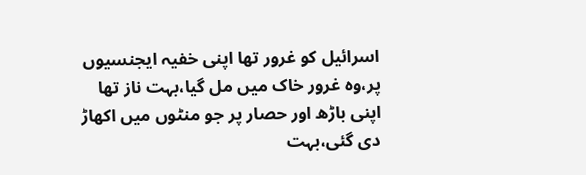اسرائیل کو غرور تھا اپنی خفیہ ایجنسیوں پر،وہ غرور خاک میں مل گیا،بہت ناز تھا اپنی باڑھ اور حصار پر جو منٹوں میں اکھاڑ دی گئی،بہت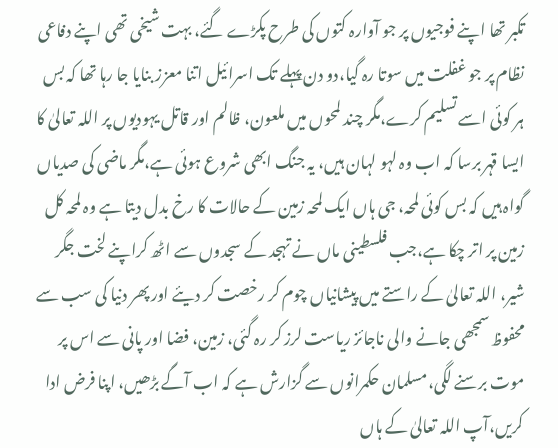تکبر تھا اپنے فوجیوں پر جو آوارہ کتوں کی طرح پکڑے گئے، بہت شیخی تھی اپنے دفاعی نظام پر جو غفلت میں سوتا رہ گیا،دو دن پہلے تک اسرائیل اتنا معزز بنایا جا رہا تھا کہ بس ہر کوئی اسے تسلیم کرے،مگر چند لمحوں میں ملعون، ظالم اور قاتل یہودیوں پر اللہ تعالیٰ کا ایسا قہر برسا کہ اب وہ لہو لہان ہیں، یہ جنگ ابھی شروع ہوئی ہے،مگر ماضی کی صدیاں گواہ ہیں کہ بس کوئی لمحہ، جی ہاں ایک لمحہ زمین کے حالات کا رخ بدل دیتا ہے وہ لمحہ کل زمین پر اتر چکا ہے،جب فلسطینی ماں نے تہجد کے سجدوں سے اٹھ کراپنے لخت جگر شیر، اللہ تعالیٰ کے راستے میں پیشانیاں چوم کر رخصت کر دیئے اور پھر دنیا کی سب سے محفوظ سمجھی جانے والی ناجائز ریاست لرز کر رہ گئی، زمین، فضا اور پانی سے اس پر موت برسنے لگی،مسلمان حکمرانوں سے گزارش ہے کہ اب آگے بڑھیں، اپنا فرض ادا کریں،آپ اللہ تعالیٰ کے ہاں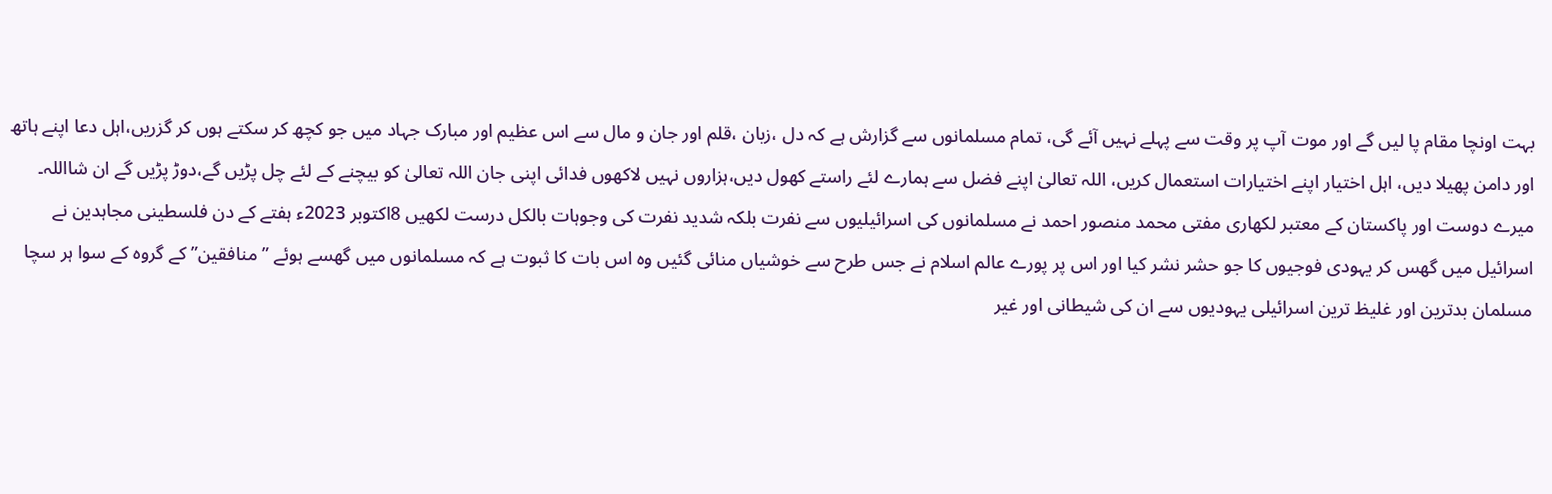بہت اونچا مقام پا لیں گے اور موت آپ پر وقت سے پہلے نہیں آئے گی، تمام مسلمانوں سے گزارش ہے کہ دل ،زبان ،قلم اور جان و مال سے اس عظیم اور مبارک جہاد میں جو کچھ کر سکتے ہوں کر گزریں،اہل دعا اپنے ہاتھ اور دامن پھیلا دیں، اہل اختیار اپنے اختیارات استعمال کریں، اللہ تعالیٰ اپنے فضل سے ہمارے لئے راستے کھول دیں،ہزاروں نہیں لاکھوں فدائی اپنی جان اللہ تعالیٰ کو بیچنے کے لئے چل پڑیں گے،دوڑ پڑیں گے ان شااللہ۔
میرے دوست اور پاکستان کے معتبر لکھاری مفتی محمد منصور احمد نے مسلمانوں کی اسرائیلیوں سے نفرت بلکہ شدید نفرت کی وجوہات بالکل درست لکھیں 8اکتوبر 2023ء ہفتے کے دن فلسطینی مجاہدین نے اسرائیل میں گھس کر یہودی فوجیوں کا جو حشر نشر کیا اور اس پر پورے عالم اسلام نے جس طرح سے خوشیاں منائی گئیں وہ اس بات کا ثبوت ہے کہ مسلمانوں میں گھسے ہوئے ”منافقین” کے گروہ کے سوا ہر سچا مسلمان بدترین اور غلیظ ترین اسرائیلی یہودیوں سے ان کی شیطانی اور غیر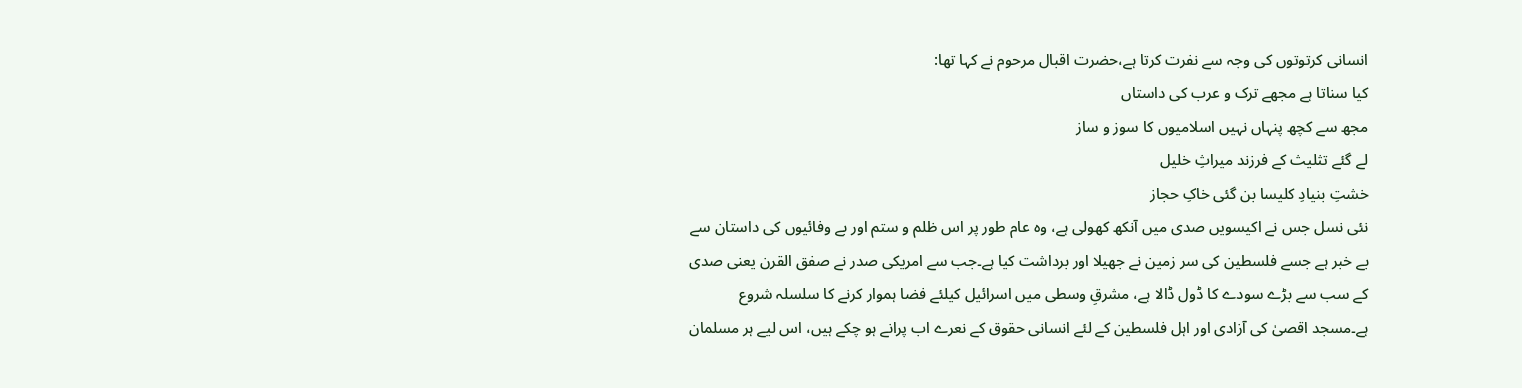انسانی کرتوتوں کی وجہ سے نفرت کرتا ہے،حضرت اقبال مرحوم نے کہا تھا:
کیا سناتا ہے مجھے ترک و عرب کی داستاں
مجھ سے کچھ پنہاں نہیں اسلامیوں کا سوز و ساز
لے گئے تثلیث کے فرزند میراثِ خلیل
خشتِ بنیادِ کلیسا بن گئی خاکِ حجاز
نئی نسل جس نے اکیسویں صدی میں آنکھ کھولی ہے، وہ عام طور پر اس ظلم و ستم اور بے وفائیوں کی داستان سے بے خبر ہے جسے فلسطین کی سر زمین نے جھیلا اور برداشت کیا ہے۔جب سے امریکی صدر نے صفق القرن یعنی صدی کے سب سے بڑے سودے کا ڈول ڈالا ہے، مشرقِ وسطی میں اسرائیل کیلئے فضا ہموار کرنے کا سلسلہ شروع ہے۔مسجد اقصیٰ کی آزادی اور اہل فلسطین کے لئے انسانی حقوق کے نعرے اب پرانے ہو چکے ہیں، اس لیے ہر مسلمان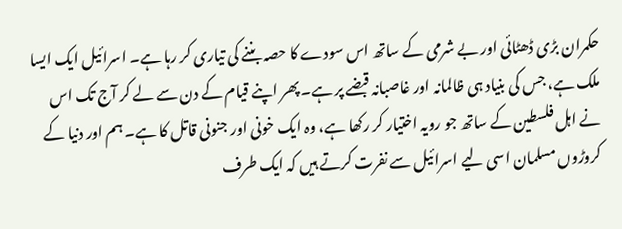حکمران بڑی ڈھٹائی اور بے شرمی کے ساتھ اس سودے کا حصہ بننے کی تیاری کر رہا ہے۔ اسرائیل ایک ایسا ملک ہے، جس کی بنیاد ہی ظالمانہ اور غاصبانہ قبضے پر ہے۔ پھر اپنے قیام کے دن سے لے کر آج تک اس نے اہل فلسطین کے ساتھ جو رویہ اختیار کر رکھا ہے، وہ ایک خونی اور جنونی قاتل کا ہے۔ ہم اور دنیا کے کروڑوں مسلمان اسی لیے اسرائیل سے نفرت کرتے ہیں کہ ایک طرف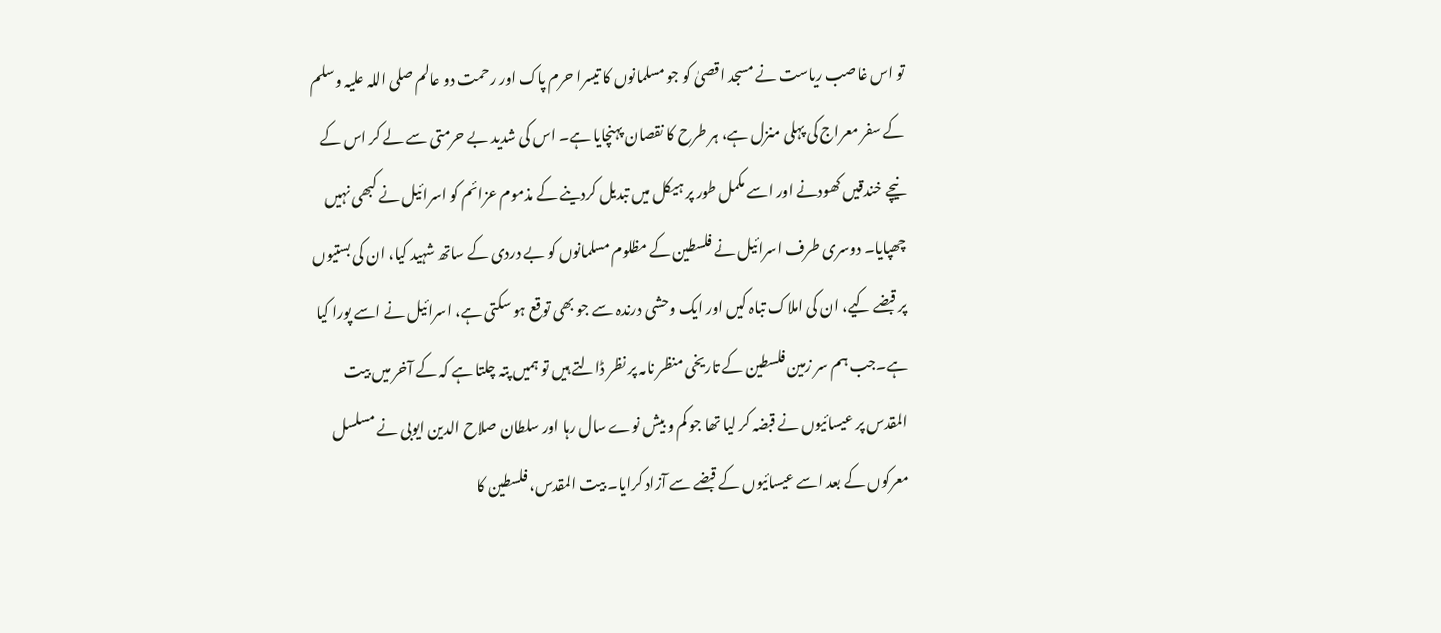تو اس غاصب ریاست نے مسجد اقصیٰ کو جو مسلمانوں کا تیسرا حرم پاک اور رحمت دو عالم صلی اللہ علیہ وسلم کے سفر معراج کی پہلی منزل ہے، ہر طرح کا نقصان پہنچایا ہے۔ اس کی شدید بے حرمتی سے لے کر اس کے نیچے خندقیں کھودنے اور اسے مکمل طور پر ہیکل میں تبدیل کردینے کے مذموم عزائم کو اسرائیل نے کبھی نہیں چھپایا۔ دوسری طرف اسرائیل نے فلسطین کے مظلوم مسلمانوں کو بے دردی کے ساتھ شہید کیا، ان کی بستیوں پر قبضے کیے، ان کی املاک تباہ کیں اور ایک وحشی درندہ سے جو بھی توقع ہو سکتی ہے، اسرائیل نے اسے پورا کیا ہے۔جب ہم سر زمین فلسطین کے تاریخی منظر نامہ پر نظر ڈالتے ہیں تو ہمیں پتہ چلتا ہے کہ کے آخر میں بیت المقدس پر عیسائیوں نے قبضہ کر لیا تھا جو کم و بیش نوے سال رہا اور سلطان صلاح الدین ایوبی نے مسلسل معرکوں کے بعد اسے عیسائیوں کے قبضے سے آزاد کرایا۔ بیت المقدس، فلسطین کا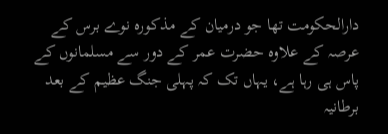دارالحکومت تھا جو درمیان کے مذکورہ نوے برس کے عرصہ کے علاوہ حضرت عمر کے دور سے مسلمانوں کے پاس ہی رہا ہے، یہاں تک کہ پہلی جنگ عظیم کے بعد برطانیہ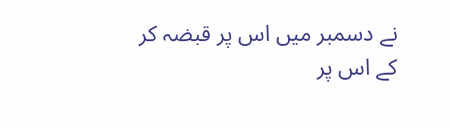نے دسمبر میں اس پر قبضہ کر کے اس پر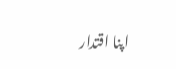اپنا اقتدار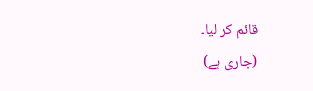قائم کر لیا۔
(جاری ہے)